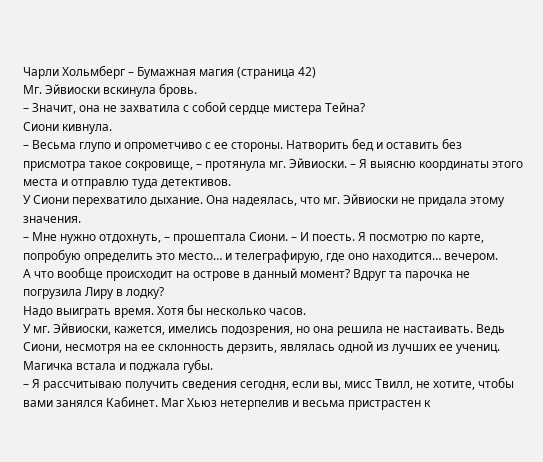Чарли Хольмберг – Бумажная магия (страница 42)
Мг. Эйвиоски вскинула бровь.
– Значит, она не захватила с собой сердце мистера Тейна?
Сиони кивнула.
– Весьма глупо и опрометчиво с ее стороны. Натворить бед и оставить без присмотра такое сокровище, – протянула мг. Эйвиоски. – Я выясню координаты этого места и отправлю туда детективов.
У Сиони перехватило дыхание. Она надеялась, что мг. Эйвиоски не придала этому значения.
– Мне нужно отдохнуть, – прошептала Сиони. – И поесть. Я посмотрю по карте, попробую определить это место… и телеграфирую, где оно находится… вечером.
А что вообще происходит на острове в данный момент? Вдруг та парочка не погрузила Лиру в лодку?
Надо выиграть время. Хотя бы несколько часов.
У мг. Эйвиоски, кажется, имелись подозрения, но она решила не настаивать. Ведь Сиони, несмотря на ее склонность дерзить, являлась одной из лучших ее учениц.
Магичка встала и поджала губы.
– Я рассчитываю получить сведения сегодня, если вы, мисс Твилл, не хотите, чтобы вами занялся Кабинет. Маг Хьюз нетерпелив и весьма пристрастен к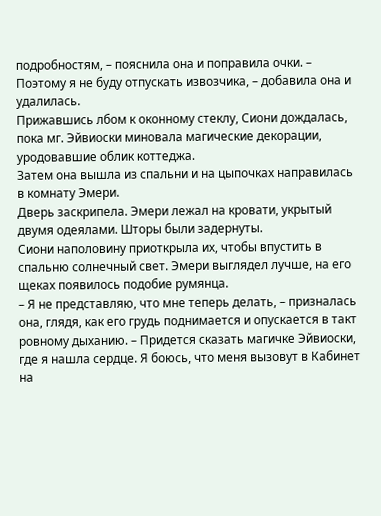подробностям, – пояснила она и поправила очки. – Поэтому я не буду отпускать извозчика, – добавила она и удалилась.
Прижавшись лбом к оконному стеклу, Сиони дождалась, пока мг. Эйвиоски миновала магические декорации, уродовавшие облик коттеджа.
Затем она вышла из спальни и на цыпочках направилась в комнату Эмери.
Дверь заскрипела. Эмери лежал на кровати, укрытый двумя одеялами. Шторы были задернуты.
Сиони наполовину приоткрыла их, чтобы впустить в спальню солнечный свет. Эмери выглядел лучше, на его щеках появилось подобие румянца.
– Я не представляю, что мне теперь делать, – призналась она, глядя, как его грудь поднимается и опускается в такт ровному дыханию. – Придется сказать магичке Эйвиоски, где я нашла сердце. Я боюсь, что меня вызовут в Кабинет на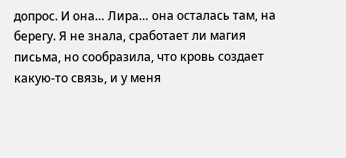допрос. И она… Лира… она осталась там, на берегу. Я не знала, сработает ли магия письма, но сообразила, что кровь создает какую-то связь, и у меня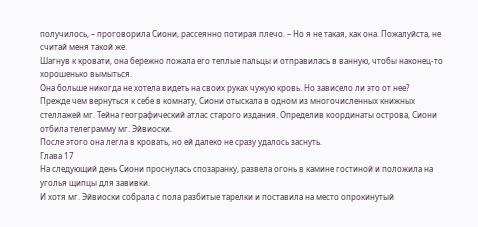получилось, – проговорила Сиони, рассеянно потирая плечо. – Но я не такая, как она. Пожалуйста, не считай меня такой же.
Шагнув к кровати, она бережно пожала его теплые пальцы и отправилась в ванную, чтобы наконец-то хорошенько вымыться.
Она больше никогда не хотела видеть на своих руках чужую кровь. Но зависело ли это от нее?
Прежде чем вернуться к себе в комнату, Сиони отыскала в одном из многочисленных книжных стеллажей мг. Тейна географический атлас старого издания. Определив координаты острова, Сиони отбила телеграмму мг. Эйвиоски.
После этого она легла в кровать, но ей далеко не сразу удалось заснуть.
Глава 17
На следующий день Сиони проснулась спозаранку, развела огонь в камине гостиной и положила на уголья щипцы для завивки.
И хотя мг. Эйвиоски собрала с пола разбитые тарелки и поставила на место опрокинутый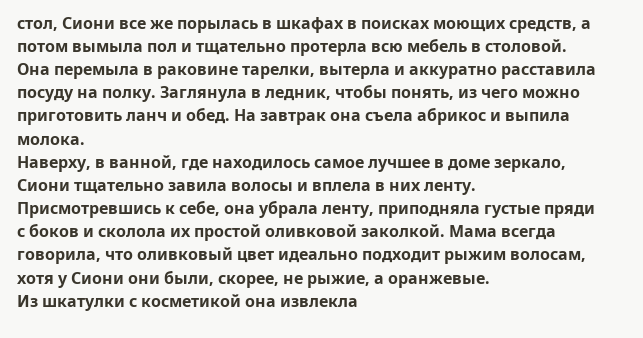стол, Сиони все же порылась в шкафах в поисках моющих средств, а потом вымыла пол и тщательно протерла всю мебель в столовой. Она перемыла в раковине тарелки, вытерла и аккуратно расставила посуду на полку. Заглянула в ледник, чтобы понять, из чего можно приготовить ланч и обед. На завтрак она съела абрикос и выпила молока.
Наверху, в ванной, где находилось самое лучшее в доме зеркало, Сиони тщательно завила волосы и вплела в них ленту. Присмотревшись к себе, она убрала ленту, приподняла густые пряди с боков и сколола их простой оливковой заколкой. Мама всегда говорила, что оливковый цвет идеально подходит рыжим волосам, хотя у Сиони они были, скорее, не рыжие, а оранжевые.
Из шкатулки с косметикой она извлекла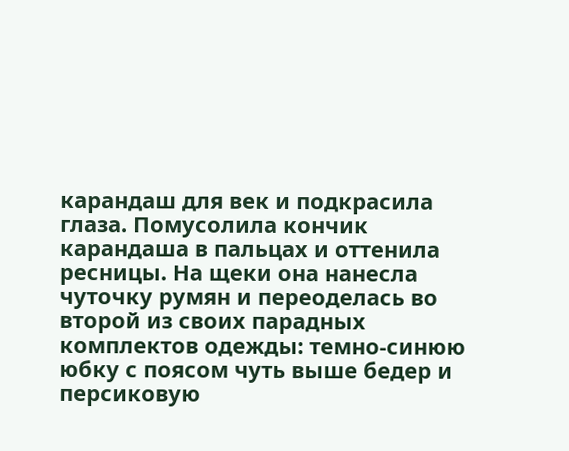карандаш для век и подкрасила глаза. Помусолила кончик карандаша в пальцах и оттенила ресницы. На щеки она нанесла чуточку румян и переоделась во второй из своих парадных комплектов одежды: темно-синюю юбку с поясом чуть выше бедер и персиковую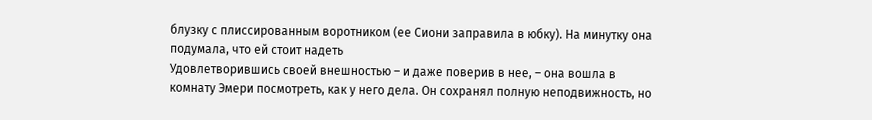блузку с плиссированным воротником (ее Сиони заправила в юбку). На минутку она подумала, что ей стоит надеть
Удовлетворившись своей внешностью – и даже поверив в нее, – она вошла в комнату Эмери посмотреть, как у него дела. Он сохранял полную неподвижность, но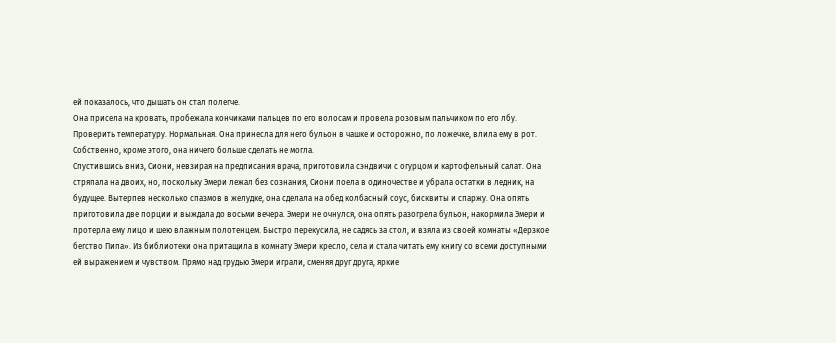ей показалось, что дышать он стал полегче.
Она присела на кровать, пробежала кончиками пальцев по его волосам и провела розовым пальчиком по его лбу. Проверить температуру. Нормальная. Она принесла для него бульон в чашке и осторожно, по ложечке, влила ему в рот. Собственно, кроме этого, она ничего больше сделать не могла.
Спустившись вниз, Сиони, невзирая на предписания врача, приготовила сэндвичи с огурцом и картофельный салат. Она стряпала на двоих, но, поскольку Эмери лежал без сознания, Сиони поела в одиночестве и убрала остатки в ледник, на будущее. Вытерпев несколько спазмов в желудке, она сделала на обед колбасный соус, бисквиты и спаржу. Она опять приготовила две порции и выждала до восьми вечера. Эмери не очнулся, она опять разогрела бульон, накормила Эмери и протерла ему лицо и шею влажным полотенцем. Быстро перекусила, не садясь за стол, и взяла из своей комнаты «Дерзкое бегство Пипа». Из библиотеки она притащила в комнату Эмери кресло, села и стала читать ему книгу со всеми доступными ей выражением и чувством. Прямо над грудью Эмери играли, сменяя друг друга, яркие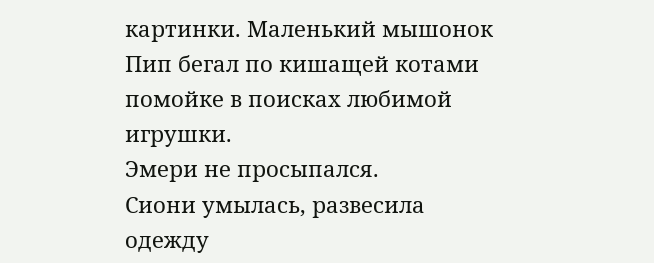картинки. Маленький мышонок Пип бегал по кишащей котами помойке в поисках любимой игрушки.
Эмери не просыпался.
Сиони умылась, развесила одежду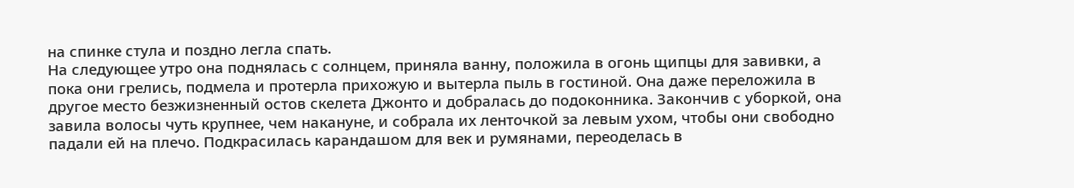на спинке стула и поздно легла спать.
На следующее утро она поднялась с солнцем, приняла ванну, положила в огонь щипцы для завивки, а пока они грелись, подмела и протерла прихожую и вытерла пыль в гостиной. Она даже переложила в другое место безжизненный остов скелета Джонто и добралась до подоконника. Закончив с уборкой, она завила волосы чуть крупнее, чем накануне, и собрала их ленточкой за левым ухом, чтобы они свободно падали ей на плечо. Подкрасилась карандашом для век и румянами, переоделась в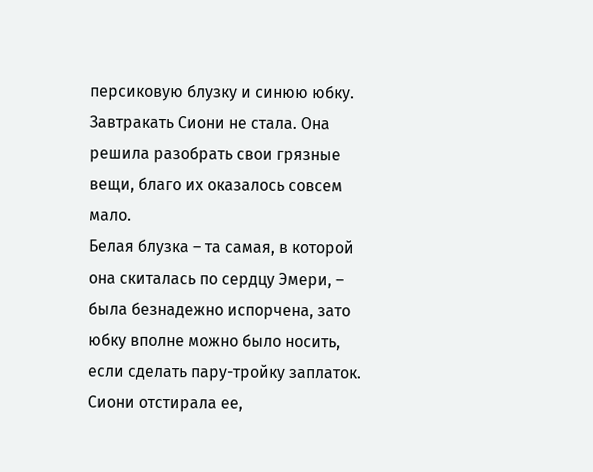персиковую блузку и синюю юбку. Завтракать Сиони не стала. Она решила разобрать свои грязные вещи, благо их оказалось совсем мало.
Белая блузка – та самая, в которой она скиталась по сердцу Эмери, – была безнадежно испорчена, зато юбку вполне можно было носить, если сделать пару-тройку заплаток. Сиони отстирала ее,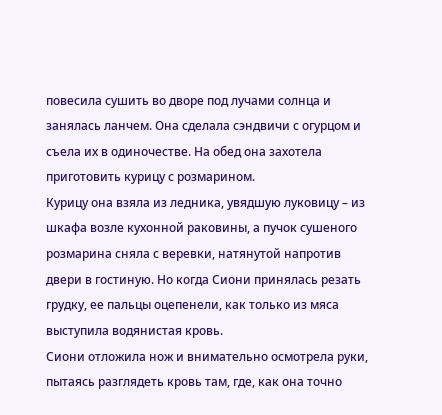повесила сушить во дворе под лучами солнца и занялась ланчем. Она сделала сэндвичи с огурцом и съела их в одиночестве. На обед она захотела приготовить курицу с розмарином.
Курицу она взяла из ледника, увядшую луковицу – из шкафа возле кухонной раковины, а пучок сушеного розмарина сняла с веревки, натянутой напротив двери в гостиную. Но когда Сиони принялась резать грудку, ее пальцы оцепенели, как только из мяса выступила водянистая кровь.
Сиони отложила нож и внимательно осмотрела руки, пытаясь разглядеть кровь там, где, как она точно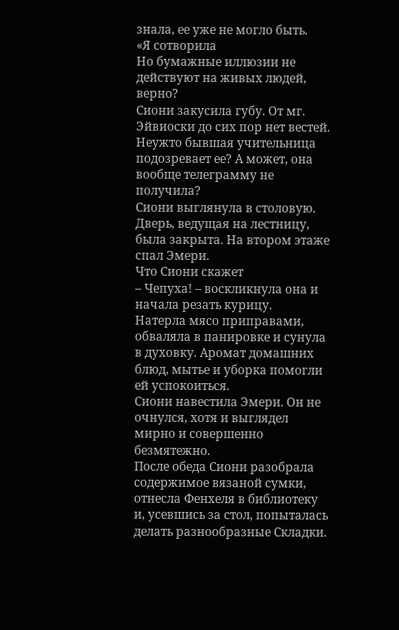знала, ее уже не могло быть.
«Я сотворила
Но бумажные иллюзии не действуют на живых людей, верно?
Сиони закусила губу. От мг. Эйвиоски до сих пор нет вестей. Неужто бывшая учительница подозревает ее? А может, она вообще телеграмму не получила?
Сиони выглянула в столовую. Дверь, ведущая на лестницу, была закрыта. На втором этаже спал Эмери.
Что Сиони скажет
– Чепуха! – воскликнула она и начала резать курицу.
Натерла мясо приправами, обваляла в панировке и сунула в духовку. Аромат домашних блюд, мытье и уборка помогли ей успокоиться.
Сиони навестила Эмери. Он не очнулся, хотя и выглядел мирно и совершенно безмятежно.
После обеда Сиони разобрала содержимое вязаной сумки, отнесла Фенхеля в библиотеку и, усевшись за стол, попыталась делать разнообразные Складки.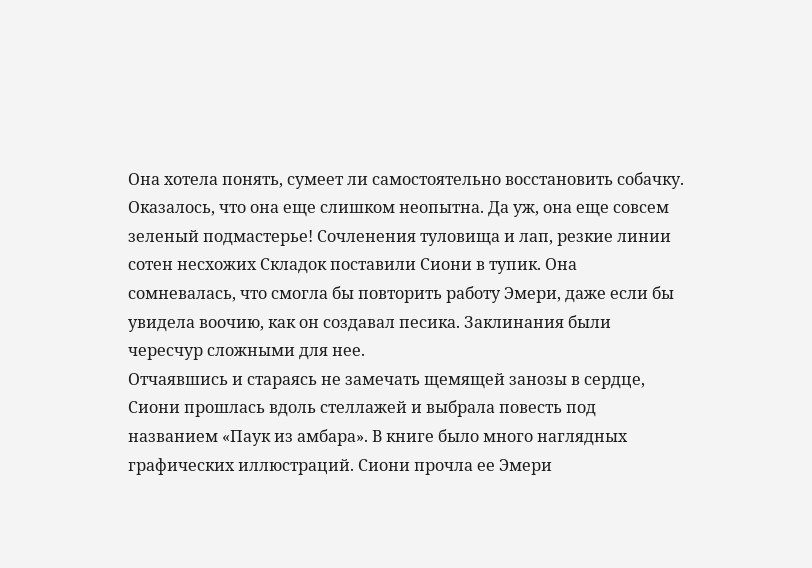Она хотела понять, сумеет ли самостоятельно восстановить собачку. Оказалось, что она еще слишком неопытна. Да уж, она еще совсем зеленый подмастерье! Сочленения туловища и лап, резкие линии сотен несхожих Складок поставили Сиони в тупик. Она сомневалась, что смогла бы повторить работу Эмери, даже если бы увидела воочию, как он создавал песика. Заклинания были чересчур сложными для нее.
Отчаявшись и стараясь не замечать щемящей занозы в сердце, Сиони прошлась вдоль стеллажей и выбрала повесть под названием «Паук из амбара». В книге было много наглядных графических иллюстраций. Сиони прочла ее Эмери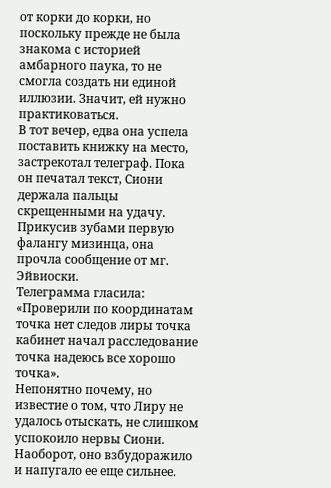от корки до корки, но поскольку прежде не была знакома с историей амбарного паука, то не смогла создать ни единой иллюзии. Значит, ей нужно практиковаться.
В тот вечер, едва она успела поставить книжку на место, застрекотал телеграф. Пока он печатал текст, Сиони держала пальцы скрещенными на удачу.
Прикусив зубами первую фалангу мизинца, она прочла сообщение от мг. Эйвиоски.
Телеграмма гласила: «Проверили по координатам точка нет следов лиры точка кабинет начал расследование точка надеюсь все хорошо точка».
Непонятно почему, но известие о том, что Лиру не удалось отыскать, не слишком успокоило нервы Сиони. Наоборот, оно взбудоражило и напугало ее еще сильнее.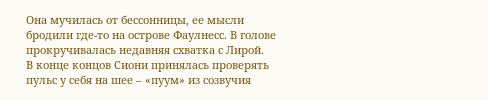Она мучилась от бессонницы, ее мысли бродили где-то на острове Фаулнесс. В голове прокручивалась недавняя схватка с Лирой.
В конце концов Сиони принялась проверять пульс у себя на шее – «пуум» из созвучия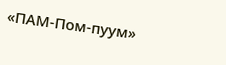«ПАМ-Пом-пуум»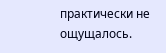практически не ощущалось.